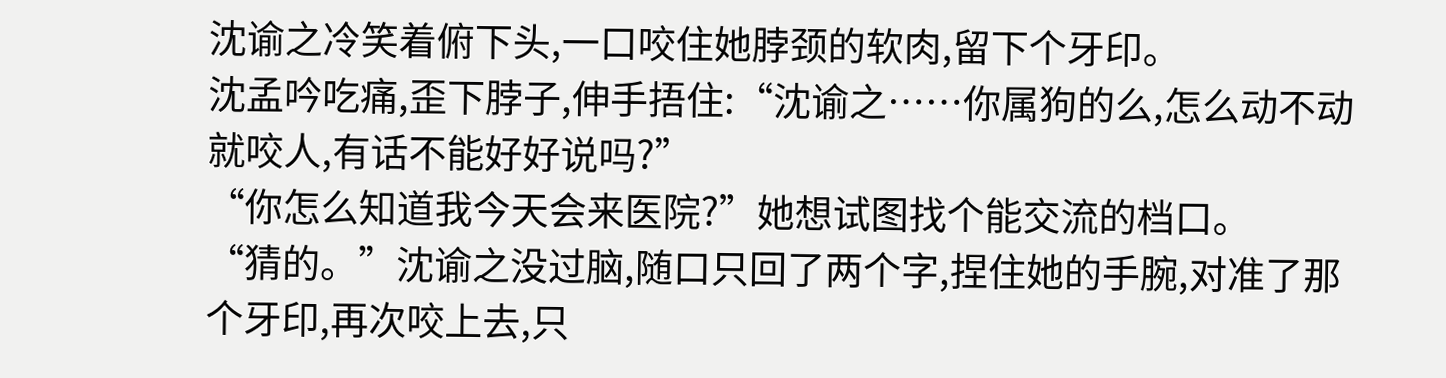沈谕之冷笑着俯下头,一口咬住她脖颈的软肉,留下个牙印。
沈孟吟吃痛,歪下脖子,伸手捂住:“沈谕之……你属狗的么,怎么动不动就咬人,有话不能好好说吗?”
“你怎么知道我今天会来医院?”她想试图找个能交流的档口。
“猜的。”沈谕之没过脑,随口只回了两个字,捏住她的手腕,对准了那个牙印,再次咬上去,只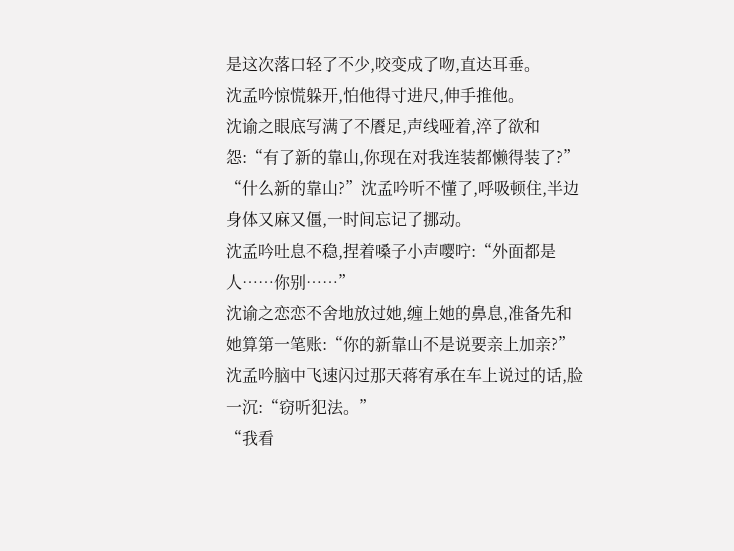是这次落口轻了不少,咬变成了吻,直达耳垂。
沈孟吟惊慌躲开,怕他得寸进尺,伸手推他。
沈谕之眼底写满了不餍足,声线哑着,淬了欲和怨:“有了新的靠山,你现在对我连装都懒得装了?”
“什么新的靠山?”沈孟吟听不懂了,呼吸顿住,半边身体又麻又僵,一时间忘记了挪动。
沈孟吟吐息不稳,捏着嗓子小声嘤咛:“外面都是人……你别……”
沈谕之恋恋不舍地放过她,缠上她的鼻息,准备先和她算第一笔账:“你的新靠山不是说要亲上加亲?”
沈孟吟脑中飞速闪过那天蒋宥承在车上说过的话,脸一沉:“窃听犯法。”
“我看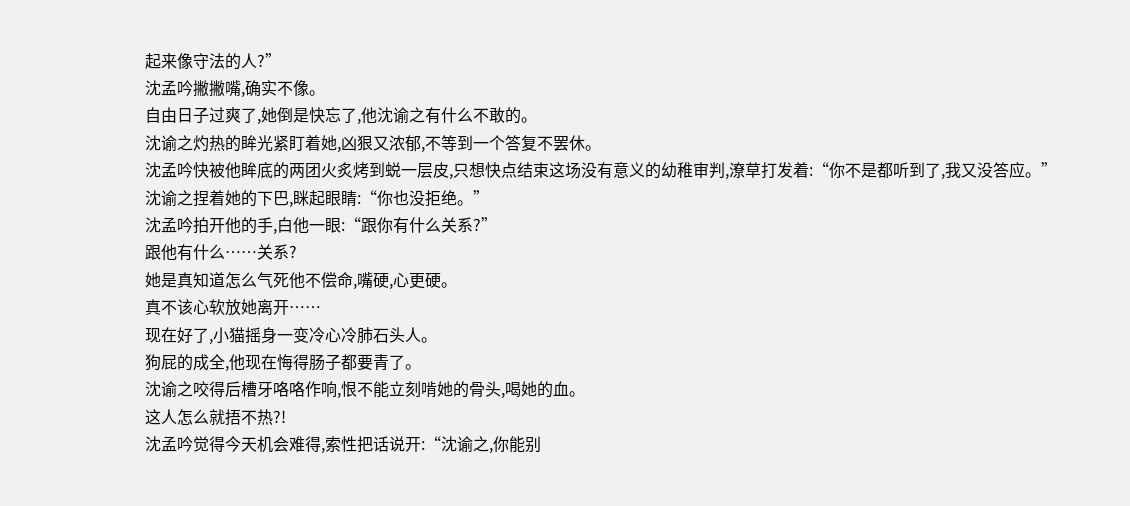起来像守法的人?”
沈孟吟撇撇嘴,确实不像。
自由日子过爽了,她倒是快忘了,他沈谕之有什么不敢的。
沈谕之灼热的眸光紧盯着她,凶狠又浓郁,不等到一个答复不罢休。
沈孟吟快被他眸底的两团火炙烤到蜕一层皮,只想快点结束这场没有意义的幼稚审判,潦草打发着:“你不是都听到了,我又没答应。”
沈谕之捏着她的下巴,眯起眼睛:“你也没拒绝。”
沈孟吟拍开他的手,白他一眼:“跟你有什么关系?”
跟他有什么……关系?
她是真知道怎么气死他不偿命,嘴硬,心更硬。
真不该心软放她离开……
现在好了,小猫摇身一变冷心冷肺石头人。
狗屁的成全,他现在悔得肠子都要青了。
沈谕之咬得后槽牙咯咯作响,恨不能立刻啃她的骨头,喝她的血。
这人怎么就捂不热?!
沈孟吟觉得今天机会难得,索性把话说开:“沈谕之,你能别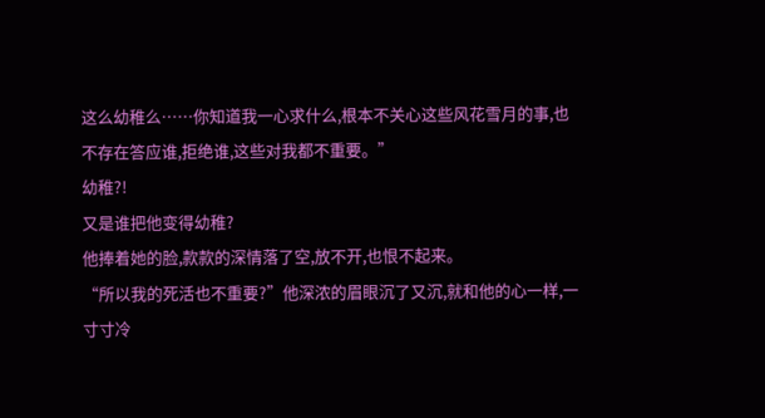这么幼稚么……你知道我一心求什么,根本不关心这些风花雪月的事,也不存在答应谁,拒绝谁,这些对我都不重要。”
幼稚?!
又是谁把他变得幼稚?
他捧着她的脸,款款的深情落了空,放不开,也恨不起来。
“所以我的死活也不重要?”他深浓的眉眼沉了又沉,就和他的心一样,一寸寸冷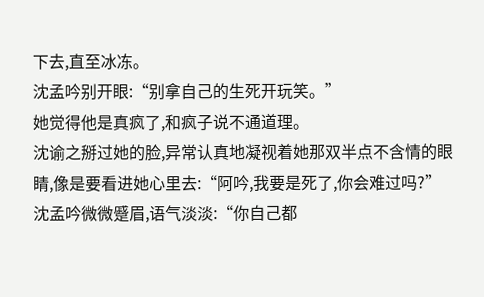下去,直至冰冻。
沈孟吟别开眼:“别拿自己的生死开玩笑。”
她觉得他是真疯了,和疯子说不通道理。
沈谕之掰过她的脸,异常认真地凝视着她那双半点不含情的眼睛,像是要看进她心里去:“阿吟,我要是死了,你会难过吗?”
沈孟吟微微蹙眉,语气淡淡:“你自己都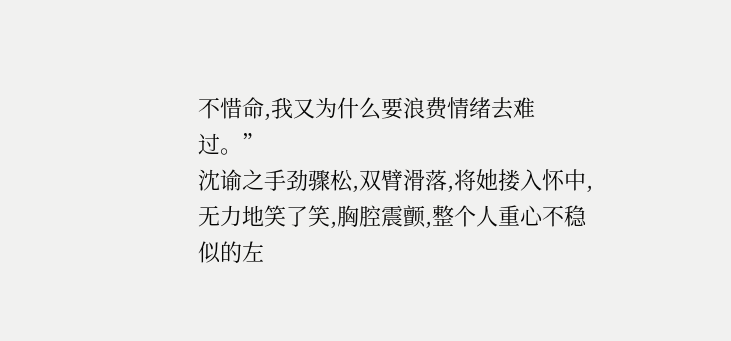不惜命,我又为什么要浪费情绪去难过。”
沈谕之手劲骤松,双臂滑落,将她搂入怀中,无力地笑了笑,胸腔震颤,整个人重心不稳似的左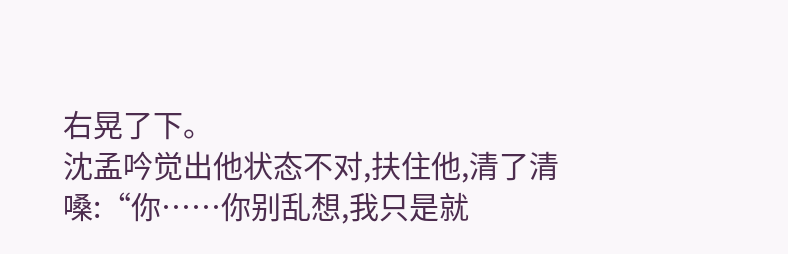右晃了下。
沈孟吟觉出他状态不对,扶住他,清了清嗓:“你……你别乱想,我只是就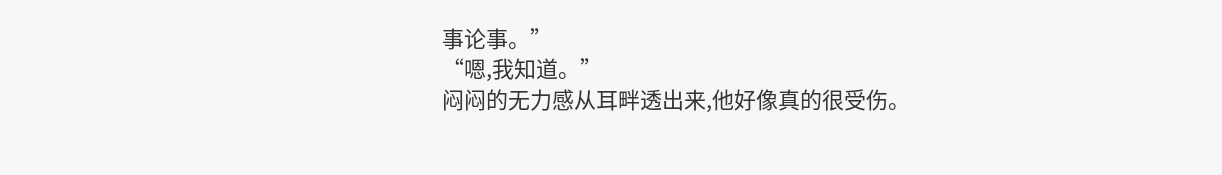事论事。”
“嗯,我知道。”
闷闷的无力感从耳畔透出来,他好像真的很受伤。